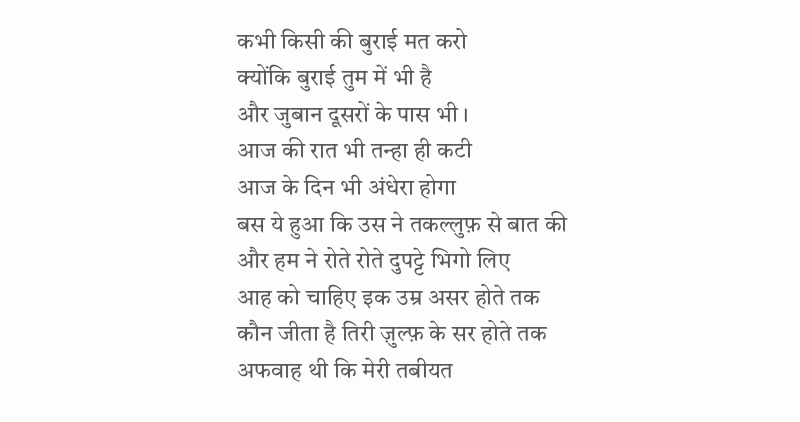कभी किसी की बुराई मत करो
क्योंकि बुराई तुम में भी है
और जुबान दूसरों के पास भी ।
आज की रात भी तन्हा ही कटी
आज के दिन भी अंधेरा होगा
बस ये हुआ कि उस ने तकल्लुफ़ से बात की
और हम ने रोते रोते दुपट्टे भिगो लिए
आह को चाहिए इक उम्र असर होते तक
कौन जीता है तिरी ज़ुल्फ़ के सर होते तक
अफवाह थी कि मेरी तबीयत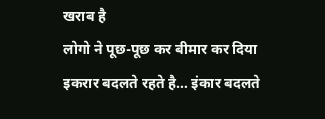खराब है
लोगो ने पूछ-पूछ कर बीमार कर दिया
इकरार बदलते रहते है… इंकार बदलते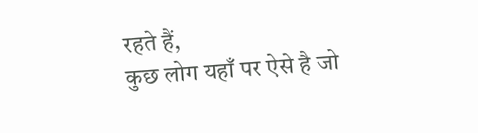रहते हैं,
कुछ लोग यहाँ पर ऐसे है जो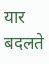यार बदलते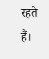रहते हैं।